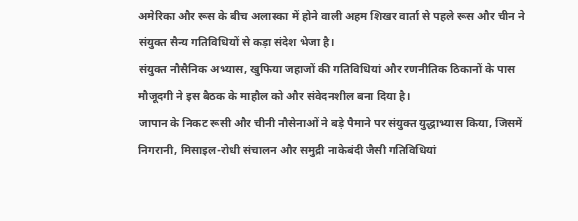अमेरिका और रूस के बीच अलास्का में होने वाली अहम शिखर वार्ता से पहले रूस और चीन ने संयुक्त सैन्य गतिविधियों से कड़ा संदेश भेजा है।
संयुक्त नौसैनिक अभ्यास, खुफिया जहाजों की गतिविधियां और रणनीतिक ठिकानों के पास मौजूदगी ने इस बैठक के माहौल को और संवेदनशील बना दिया है।
जापान के निकट रूसी और चीनी नौसेनाओं ने बड़े पैमाने पर संयुक्त युद्धाभ्यास किया, जिसमें निगरानी, मिसाइल-रोधी संचालन और समुद्री नाकेबंदी जैसी गतिविधियां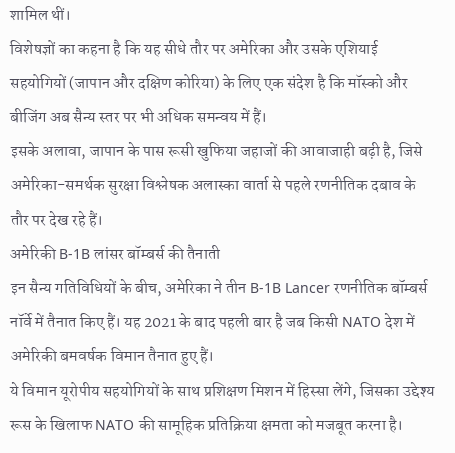शामिल थीं।
विशेषज्ञों का कहना है कि यह सीधे तौर पर अमेरिका और उसके एशियाई सहयोगियों (जापान और दक्षिण कोरिया) के लिए एक संदेश है कि मॉस्को और बीजिंग अब सैन्य स्तर पर भी अधिक समन्वय में हैं।
इसके अलावा, जापान के पास रूसी खुफिया जहाजों की आवाजाही बढ़ी है, जिसे अमेरिका-समर्थक सुरक्षा विश्लेषक अलास्का वार्ता से पहले रणनीतिक दबाव के तौर पर देख रहे हैं।
अमेरिकी B-1B लांसर बॉम्बर्स की तैनाती
इन सैन्य गतिविधियों के बीच, अमेरिका ने तीन B-1B Lancer रणनीतिक बॉम्बर्स नॉर्वे में तैनात किए हैं। यह 2021 के बाद पहली बार है जब किसी NATO देश में अमेरिकी बमवर्षक विमान तैनात हुए हैं।
ये विमान यूरोपीय सहयोगियों के साथ प्रशिक्षण मिशन में हिस्सा लेंगे, जिसका उद्देश्य रूस के खिलाफ NATO की सामूहिक प्रतिक्रिया क्षमता को मजबूत करना है।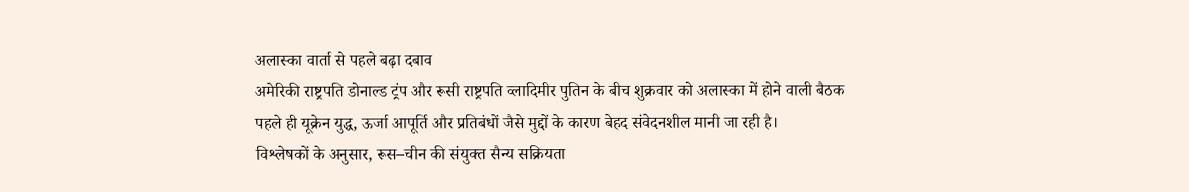अलास्का वार्ता से पहले बढ़ा दबाव
अमेरिकी राष्ट्रपति डोनाल्ड ट्रंप और रूसी राष्ट्रपति व्लादिमीर पुतिन के बीच शुक्रवार को अलास्का में होने वाली बैठक पहले ही यूक्रेन युद्ध, ऊर्जा आपूर्ति और प्रतिबंधों जैसे मुद्दों के कारण बेहद संवेदनशील मानी जा रही है।
विश्लेषकों के अनुसार, रूस–चीन की संयुक्त सैन्य सक्रियता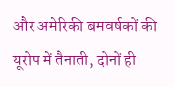और अमेरिकी बमवर्षकों की यूरोप में तैनाती, दोनों ही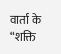वार्ता के “शक्ति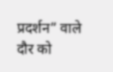प्रदर्शन” वाले दौर को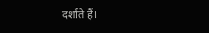दर्शाते हैं।